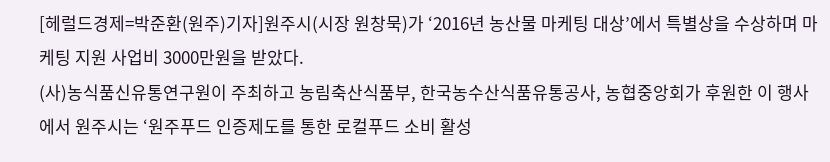[헤럴드경제=박준환(원주)기자]원주시(시장 원창묵)가 ‘2016년 농산물 마케팅 대상’에서 특별상을 수상하며 마케팅 지원 사업비 3000만원을 받았다.
(사)농식품신유통연구원이 주최하고 농림축산식품부, 한국농수산식품유통공사, 농협중앙회가 후원한 이 행사에서 원주시는 ‘원주푸드 인증제도를 통한 로컬푸드 소비 활성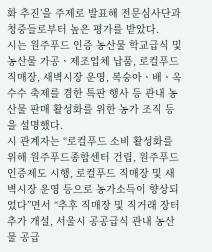화 추진’을 주제로 발표해 전문심사단과 청중들로부터 높은 평가를 받았다.
시는 원주푸드 인증 농산물 학교급식 및 농산물 가공ㆍ제조업체 납품, 로컬푸드 직매장, 새벽시장 운영, 복숭아ㆍ배ㆍ옥수수 축제를 겸한 특판 행사 등 관내 농산물 판매 활성화를 위한 농가 조직 등을 설명했다.
시 관계자는 “로컬푸드 소비 활성화를 위해 원주푸드종합센터 건립, 원주푸드 인증제도 시행, 로컬푸드 직매장 및 새벽시장 운영 등으로 농가소득이 향상되었다”면서 “추후 직매장 및 직거래 장터 추가 개설, 서울시 공공급식 관내 농산물 공급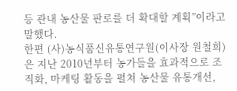등 관내 농산물 판로를 더 확대할 계획”이라고 말했다.
한편 (사)농식품신유통연구원(이사장 원철희)은 지난 2010년부터 농가들을 효과적으로 조직화, 마케팅 활동을 펼쳐 농산물 유통개선,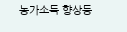농가소득 향상등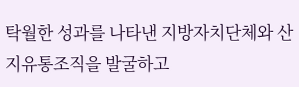탁월한 성과를 나타낸 지방자치단체와 산지유통조직을 발굴하고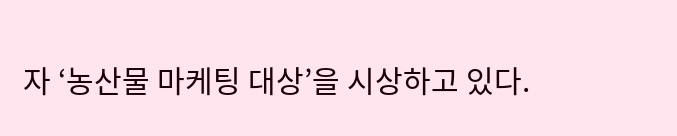자 ‘농산물 마케팅 대상’을 시상하고 있다.